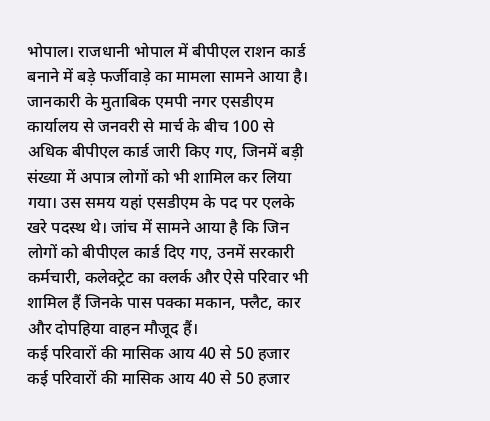भोपाल। राजधानी भोपाल में बीपीएल राशन कार्ड बनाने में बड़े फर्जीवाड़े का मामला सामने आया है। जानकारी के मुताबिक एमपी नगर एसडीएम कार्यालय से जनवरी से मार्च के बीच 100 से अधिक बीपीएल कार्ड जारी किए गए, जिनमें बड़ी संख्या में अपात्र लोगों को भी शामिल कर लिया गया। उस समय यहां एसडीएम के पद पर एलके खरे पदस्थ थे। जांच में सामने आया है कि जिन लोगों को बीपीएल कार्ड दिए गए, उनमें सरकारी कर्मचारी, कलेक्ट्रेट का क्लर्क और ऐसे परिवार भी शामिल हैं जिनके पास पक्का मकान, फ्लैट, कार और दोपहिया वाहन मौजूद हैं।
कई परिवारों की मासिक आय 40 से 50 हजार
कई परिवारों की मासिक आय 40 से 50 हजार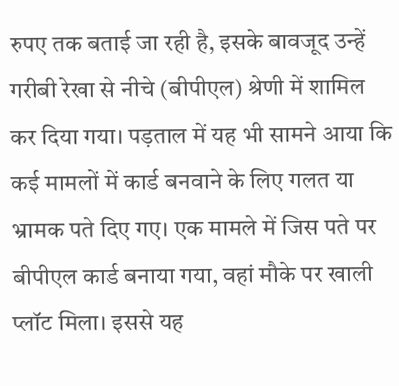रुपए तक बताई जा रही है, इसके बावजूद उन्हें गरीबी रेखा से नीचे (बीपीएल) श्रेणी में शामिल कर दिया गया। पड़ताल में यह भी सामने आया कि कई मामलों में कार्ड बनवाने के लिए गलत या भ्रामक पते दिए गए। एक मामले में जिस पते पर बीपीएल कार्ड बनाया गया, वहां मौके पर खाली प्लॉट मिला। इससे यह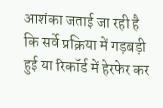आशंका जताई जा रही है कि सर्वे प्रक्रिया में गड़बड़ी हुई या रिकॉर्ड में हेरफेर कर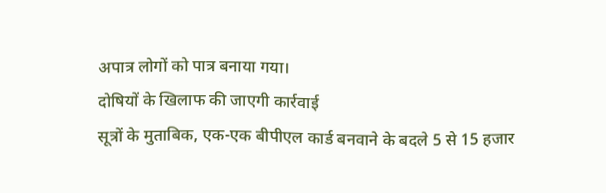अपात्र लोगों को पात्र बनाया गया।
दोषियों के खिलाफ की जाएगी कार्रवाई
सूत्रों के मुताबिक, एक-एक बीपीएल कार्ड बनवाने के बदले 5 से 15 हजार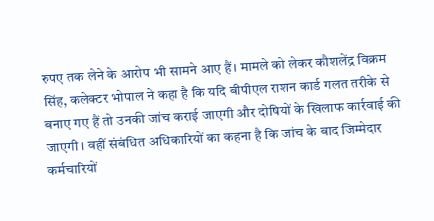रुपए तक लेने के आरोप भी सामने आए हैं। मामले को लेकर कौशलेंद्र विक्रम सिंह, कलेक्टर भोपाल ने कहा है कि यदि बीपीएल राशन कार्ड गलत तरीके से बनाए गए हैं तो उनकी जांच कराई जाएगी और दोषियों के खिलाफ कार्रवाई की जाएगी। वहीं संबंधित अधिकारियों का कहना है कि जांच के बाद जिम्मेदार कर्मचारियों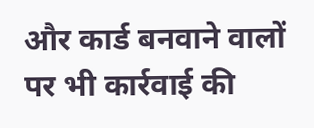और कार्ड बनवाने वालों पर भी कार्रवाई की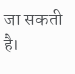जा सकती है।